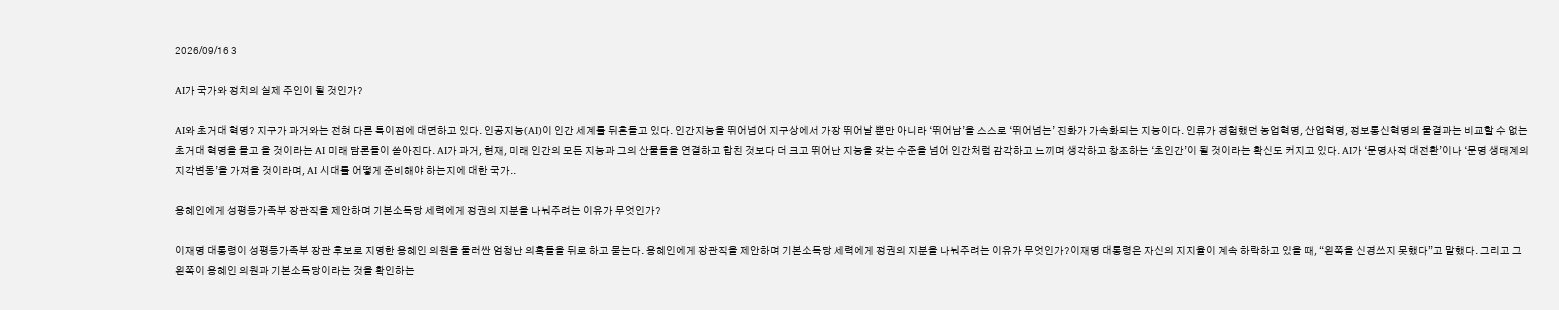2026/09/16 3

AI가 국가와 정치의 실제 주인이 될 것인가?

AI와 초거대 혁명? 지구가 과거와는 전혀 다른 특이점에 대면하고 있다. 인공지능(AI)이 인간 세계를 뒤흔들고 있다. 인간지능을 뛰어넘어 지구상에서 가장 뛰어날 뿐만 아니라 ‘뛰어남’을 스스로 ‘뛰어넘는’ 진화가 가속화되는 지능이다. 인류가 경험했던 농업혁명, 산업혁명, 정보통신혁명의 물결과는 비교할 수 없는 초거대 혁명을 몰고 올 것이라는 AI 미래 담론들이 쏟아진다. AI가 과거, 현재, 미래 인간의 모든 지능과 그의 산물들을 연결하고 합친 것보다 더 크고 뛰어난 지능을 갖는 수준을 넘어 인간처럼 감각하고 느끼며 생각하고 창조하는 ‘초인간’이 될 것이라는 확신도 커지고 있다. AI가 ‘문명사적 대전환’이나 ‘문명 생태계의 지각변동’을 가져올 것이라며, AI 시대를 어떻게 준비해야 하는지에 대한 국가..

용혜인에게 성평등가족부 장관직을 제안하며 기본소득당 세력에게 정권의 지분을 나눠주려는 이유가 무엇인가?

이재명 대통령이 성평등가족부 장관 후보로 지명한 용혜인 의원을 둘러싼 엄청난 의혹들을 뒤로 하고 묻는다. 용혜인에게 장관직을 제안하며 기본소득당 세력에게 정권의 지분을 나눠주려는 이유가 무엇인가?이재명 대통령은 자신의 지지율이 계속 하락하고 있을 때, “왼쪽을 신경쓰지 못했다”고 말했다. 그리고 그 왼쪽이 용혜인 의원과 기본소득당이라는 것을 확인하는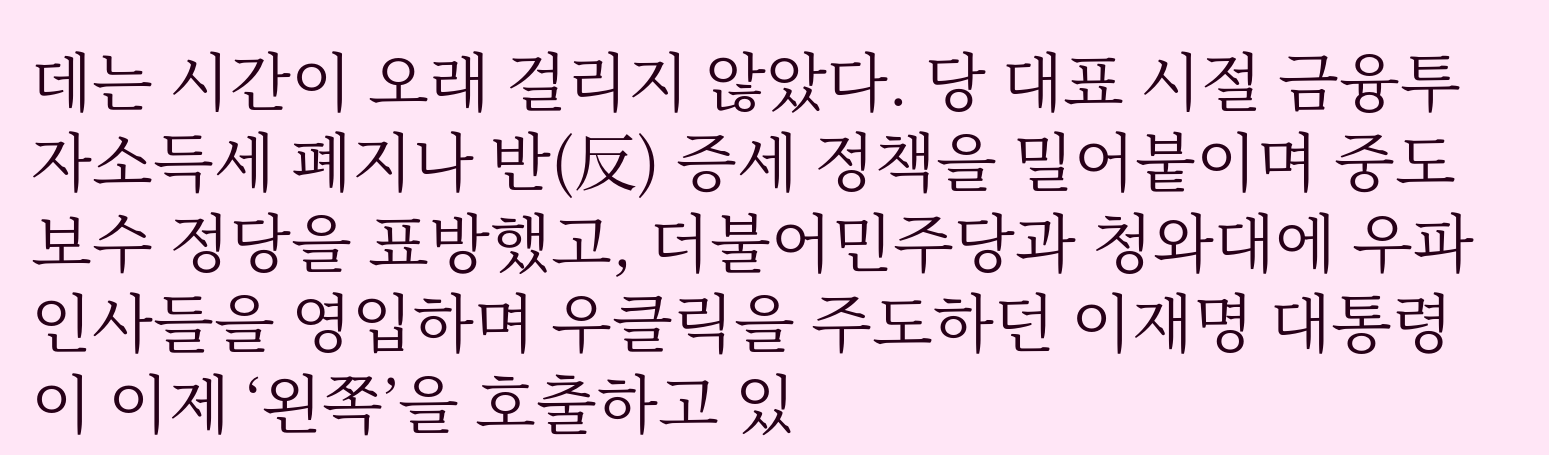데는 시간이 오래 걸리지 않았다. 당 대표 시절 금융투자소득세 폐지나 반(反) 증세 정책을 밀어붙이며 중도보수 정당을 표방했고, 더불어민주당과 청와대에 우파 인사들을 영입하며 우클릭을 주도하던 이재명 대통령이 이제 ‘왼쪽’을 호출하고 있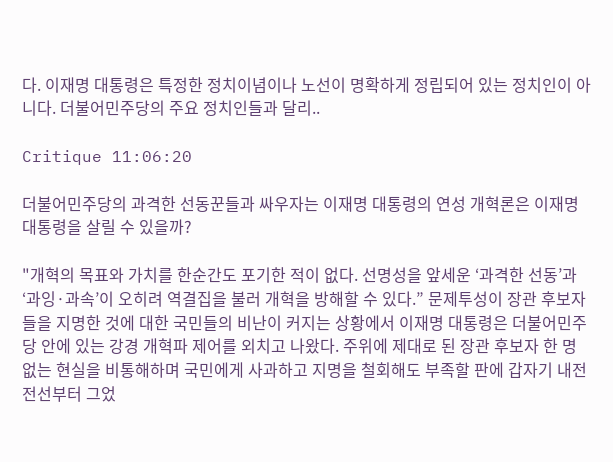다. 이재명 대통령은 특정한 정치이념이나 노선이 명확하게 정립되어 있는 정치인이 아니다. 더불어민주당의 주요 정치인들과 달리..

Critique 11:06:20

더불어민주당의 과격한 선동꾼들과 싸우자는 이재명 대통령의 연성 개혁론은 이재명 대통령을 살릴 수 있을까?

"개혁의 목표와 가치를 한순간도 포기한 적이 없다. 선명성을 앞세운 ‘과격한 선동’과 ‘과잉·과속’이 오히려 역결집을 불러 개혁을 방해할 수 있다.” 문제투성이 장관 후보자들을 지명한 것에 대한 국민들의 비난이 커지는 상황에서 이재명 대통령은 더불어민주당 안에 있는 강경 개혁파 제어를 외치고 나왔다. 주위에 제대로 된 장관 후보자 한 명 없는 현실을 비통해하며 국민에게 사과하고 지명을 철회해도 부족할 판에 갑자기 내전 전선부터 그었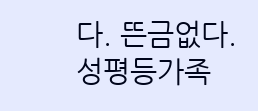다. 뜬금없다. 성평등가족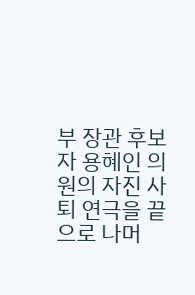부 장관 후보자 용혜인 의원의 자진 사퇴 연극을 끝으로 나머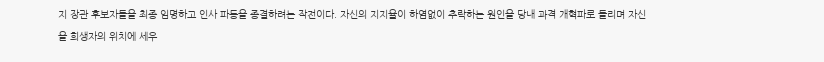지 장관 후보자들을 최종 임명하고 인사 파동을 종결하려는 작전이다. 자신의 지지율이 하염없이 추락하는 원인을 당내 과격 개혁파로 돌리며 자신을 희생자의 위치에 세우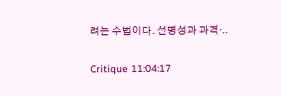려는 수법이다. 선명성과 과격·..

Critique 11:04:17